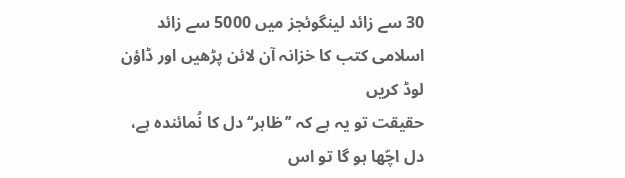30 سے زائد لینگوئجز میں 5000 سے زائد اسلامی کتب کا خزانہ آن لائن پڑھیں اور ڈاؤن لوڈ کریں
حقیقت تو یہ ہے کہ ’’ظاہر‘‘دل کا نُمائندہ ہے، دل اچّھا ہو گا تو اس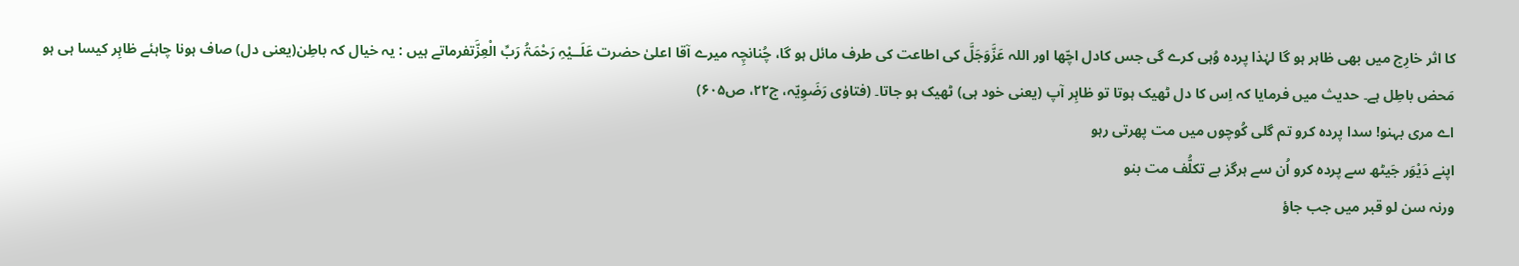کا اثر خارِج میں بھی ظاہر ہو گا لہٰذا پردہ وُہی کرے گی جس کادل اچّھا اور اللہ عَزَّوَجَلَّ کی اطاعت کی طرف مائل ہو گا، چُنانچِہ میرے آقا اعلیٰ حضرت عَلَــیْہِ رَحْمَۃُ رَبِّ الْعِزَّتفرماتے ہیں : یہ خیال کہ باطِن(یعنی دل) صاف ہونا چاہئے ظاہِر کیسا ہی ہو مَحض باطِل ہے۔ حدیث میں فرمایا کہ اِس کا دل ٹھیک ہوتا تو ظاہِر آپ (یعنی خود ہی) ٹھیک ہو جاتا۔ (فتاوٰی رَضَوِیّہ، ج۲۲، ص۶۰۵)
اے مری بہنو! سدا پردہ کرو تم گلی کُوچوں میں مت پھرتی رہو
اپنے دَیْوَر جَیٹھ سے پردہ کرو اُن سے ہرگز بے تکلُّف مت بنو
ورنہ سن لو قبر میں جب جاؤ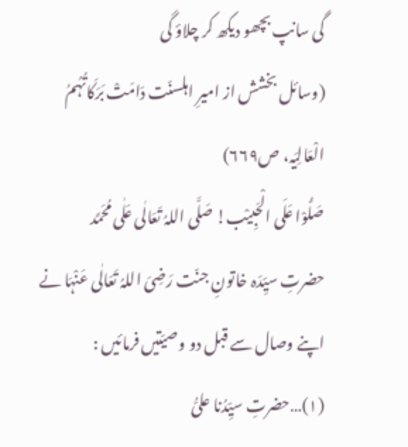گی سانپ بچھو دیکھ کر چلاؤ گی
(وسائل بخشش از امیرِ اہلسنّت دَامَتْ بَرَکَاتُہُمُ الْعَالِیَہ، ص۶۶۹)
صَلُّوْا عَلَی الْحَبِیْب! صَلَّی اللہُ تَعَالٰی عَلٰی مُحَمَّد
حضرتِ سیِّدَہ خاتونِ جنّت رَضِیَ اللہُ تَعَالٰی عَنْہَا نے اپنے وصال سے قبل دو وصیّتیں فرمائیں : (۱)…حضرتِ سیِّدُنا علیُّ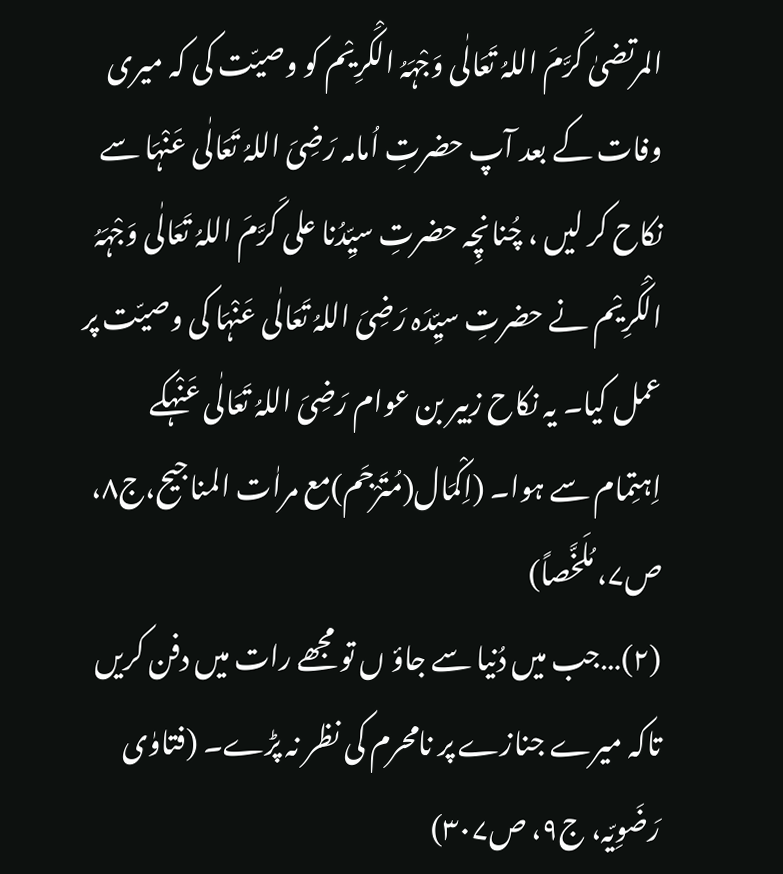المرتضیٰ کَرَّمَ اللہُ تَعَالٰی وَجْہَہُ الْکَرِیْم کو وصیّت کی کہ میری وفات کے بعد آپ حضرتِ اُمامہ رَضِیَ اللہُ تَعَالٰی عَنْہَا سے نکاح کر لیں ، چُنانچِہ حضرتِ سیِّدُنا علی کَرَّمَ اللہُ تَعَالٰی وَجْہَہُ الْکَرِیْم نے حضرتِ سیِّدَہ رَضِیَ اللہُ تَعَالٰی عَنْہَا کی وصیّت پر عمل کیا۔ یہ نکاح زبیر بن عوام رَضِیَ اللہُ تَعَالٰی عَنْہکے اِہتِمام سے ہوا۔ (اِکْمَال(مُتَرْجَم)مع مراٰت المناجیح،ج۸، ص۷، مُلَخَّصاً)
(۲)…جب میں دُنیا سے جاؤ ں تو مجھے رات میں دفن کریں تاکہ میرے جنازے پر نامحرم کی نظر نہ پڑے۔ (فتاوٰی رَضَوِیّہ، ج۹، ص۳۰۷)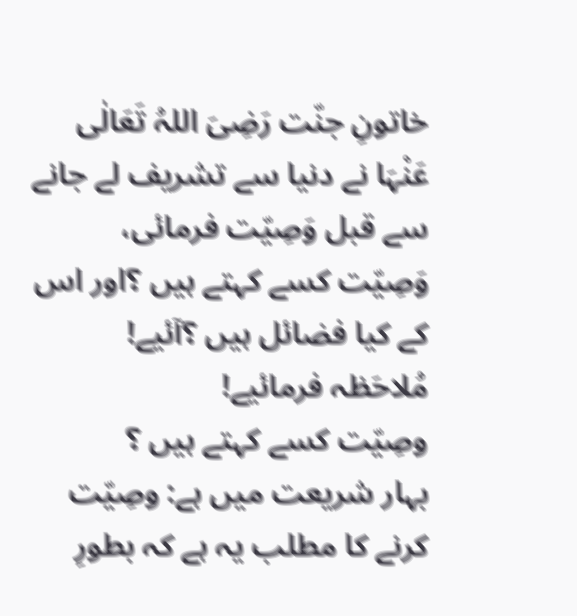خاتونِ جنّت رَضِیَ اللہُ تَعَالٰی عَنْہَا نے دنیا سے تشریف لے جانے سے قبل وَصِیّت فرمائی، وَصِیّت کسے کہتے ہیں ؟اور اس کے کیا فضائل ہیں ؟آئیے! مُلاحَظہ فرمائیے!
وصِیّت کسے کہتے ہیں ؟
بہار شریعت میں ہے: وصِیّت کرنے کا مطلب یہ ہے کہ بطورِ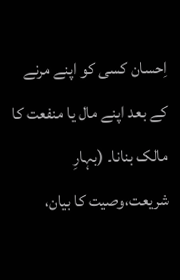اِحسان کسی کو اپنے مرنے کے بعد اپنے مال یا منفعت کا مالک بنانا۔ (بہارِ شریعت،وصیت کا بیان،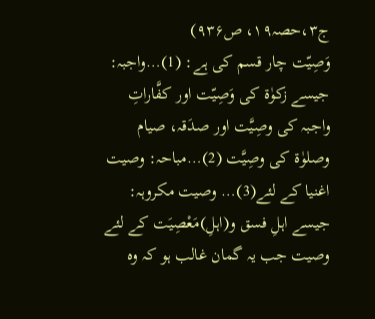ج۳،حصہ۱۹، ص۹۳۶)
وَصِیّت چار قسم کی ہے: (1)…واجبہ: جیسے زکوٰۃ کی وَصِیّت اور کفَّاراتِ واجبہ کی وصِیَّت اور صدَقہ، صیام وصلوٰۃ کی وصِیَّت (2)…مباحہ: وصیت اغنیا کے لئے(3)… وصیت مکروہہ: جیسے اہلِ فسق و(اہلِ)مَعْصِیَت کے لئے وصیت جب یہ گمان غالب ہو کہ وہ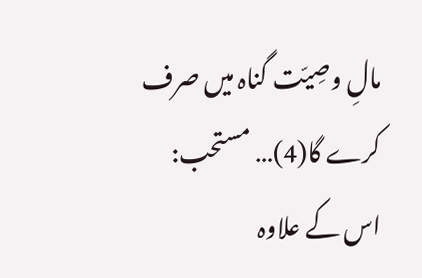مالِ وصِیّت گناہ میں صرف کرے گا(4)… مستحب: اس کے علاوہ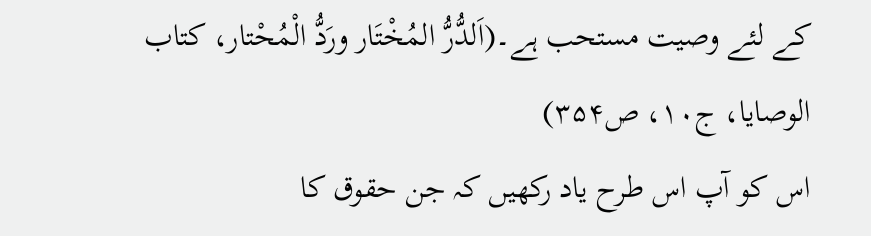کے لئے وصیت مستحب ہے۔(اَلدُّرُّ المُخْتَار ورَدُّ الْمُحْتار، کتاب الوصایا، ج۱۰، ص۳۵۴)
اس کو آپ اس طرح یاد رکھیں کہ جن حقوق کا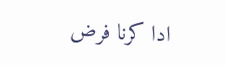ادا کرنا فرض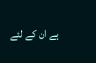ہے ان کے لئے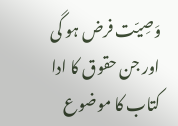وَصِیّت فرض ہو گی اور جن حقوق کا ادا
کتاب کا موضوع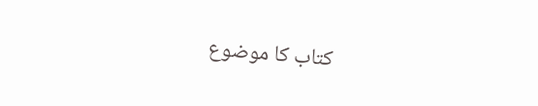کتاب کا موضوع